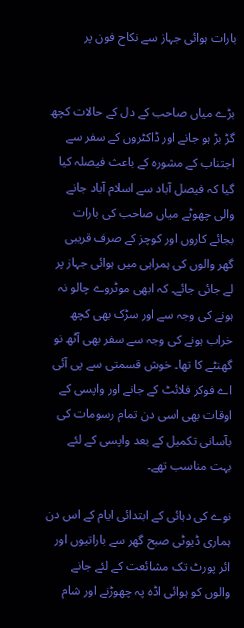بارات ہوائی جہاز سے نکاح فون پر


بڑے میاں صاحب کے دل کے حالات کچھ گڑ بڑ ہو جانے اور ڈاکٹروں کے سفر سے اجتناب کے مشورہ کے باعث فیصلہ کیا گیا کہ فیصل آباد سے اسلام آباد جانے والی چھوٹے میاں صاحب کی بارات بجائے کاروں اور کوچز کے صرف قریبی گھر والوں کی ہمراہی میں ہوائی جہاز پر لے جائی جائے۔ کہ ابھی موٹروے چالو نہ ہونے کی وجہ سے اور سڑک بھی کچھ خراب ہونے کی وجہ سے سفر بھی آٹھ نو گھنٹے کا تھا۔ خوش قسمتی سے پی آئی اے فوکر فلائٹ کے جانے اور واپسی کے اوقات بھی اسی دن تمام رسومات کی بآسانی تکمیل کے بعد واپسی کے لئے بہت مناسب تھے۔

نوے کی دہائی کے ابتدائی ایام کے اس دن ہماری ڈیوٹی صبح گھر سے باراتیوں اور ائر پورٹ تک مشائعت کے لئے جانے والوں کو ہوائی اڈہ پہ چھوڑنے اور شام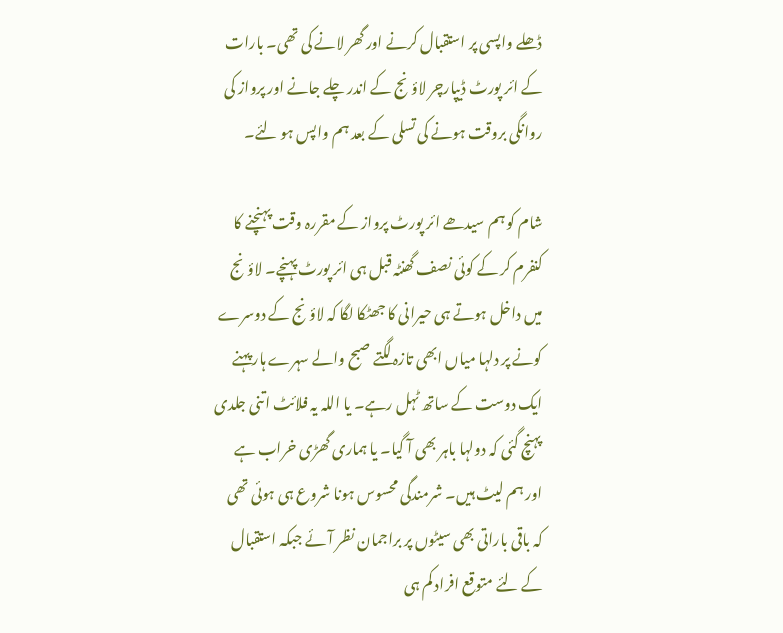ڈھلے واپسی پر استقبال کرنے اور گھر لانے کی تھی۔ بارات کے ائر پورٹ ڈیپارچر لاؤنج کے اندر چلے جانے اور پرواز کی روانگی بروقت ہونے کی تسلی کے بعد ہم واپس ہو لئے۔

شام کو ہم سیدھے ائر پورٹ پرواز کے مقررہ وقت پہنچنے کا کنفرم کر کے کوئی نصف گھنٹہ قبل ہی ائر پورٹ پہنچے۔ لاؤنج میں داخل ہوتے ہی حیرانی کا جھٹکا لگا کہ لاؤنج کے دوسرے کونے پر دلہا میاں ابھی تازہ لگتے صبح والے سہرے ہار پہنے ایک دوست کے ساتھ ٹہل رہے۔ یا اللہ یہ فلائٹ اتنی جلدی پہنچ گئی کہ دولہا باہر بھی آ گیا۔ یا ہماری گھڑی خراب ہے اور ہم لیٹ ہیں۔ شرمندگی محسوس ہونا شروع ہی ہوئی تھی کہ باقی باراتی بھی سیٹوں پر براجمان نظر آئے جبکہ استقبال کے لئے متوقع افراد کم ہی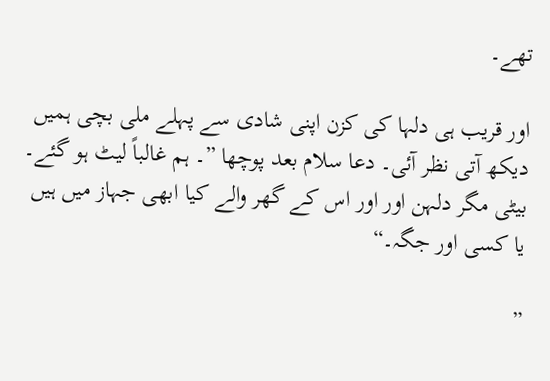تھے۔

اور قریب ہی دلہا کی کزن اپنی شادی سے پہلے ملی بچی ہمیں دیکھ آتی نظر آئی۔ دعا سلام بعد پوچھا ”۔ ہم غالباً لیٹ ہو گئے۔ بیٹی مگر دلہن اور اور اس کے گھر والے کیا ابھی جہاز میں ہیں یا کسی اور جگہ۔“

”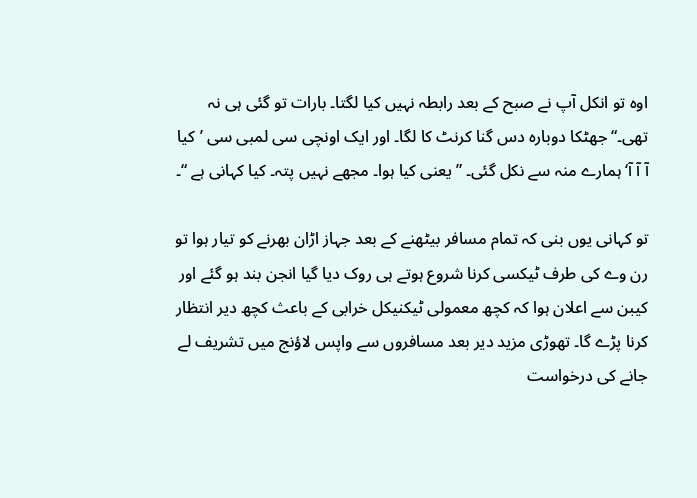اوہ تو انکل آپ نے صبح کے بعد رابطہ نہیں کیا لگتا۔ بارات تو گئی ہی نہ تھی۔“ جھٹکا دوبارہ دس گنا کرنٹ کا لگا۔ اور ایک اونچی سی لمبی سی ’کیا آ آ آ‘ ہمارے منہ سے نکل گئی۔ ”یعنی کیا ہوا۔ مجھے نہیں پتہ۔ کیا کہانی ہے “۔

تو کہانی یوں بنی کہ تمام مسافر بیٹھنے کے بعد جہاز اڑان بھرنے کو تیار ہوا تو رن وے کی طرف ٹیکسی کرنا شروع ہوتے ہی روک دیا گیا انجن بند ہو گئے اور کیبن سے اعلان ہوا کہ کچھ معمولی ٹیکنیکل خرابی کے باعث کچھ دیر انتظار کرنا پڑے گا۔ تھوڑی مزید دیر بعد مسافروں سے واپس لاؤنج میں تشریف لے جانے کی درخواست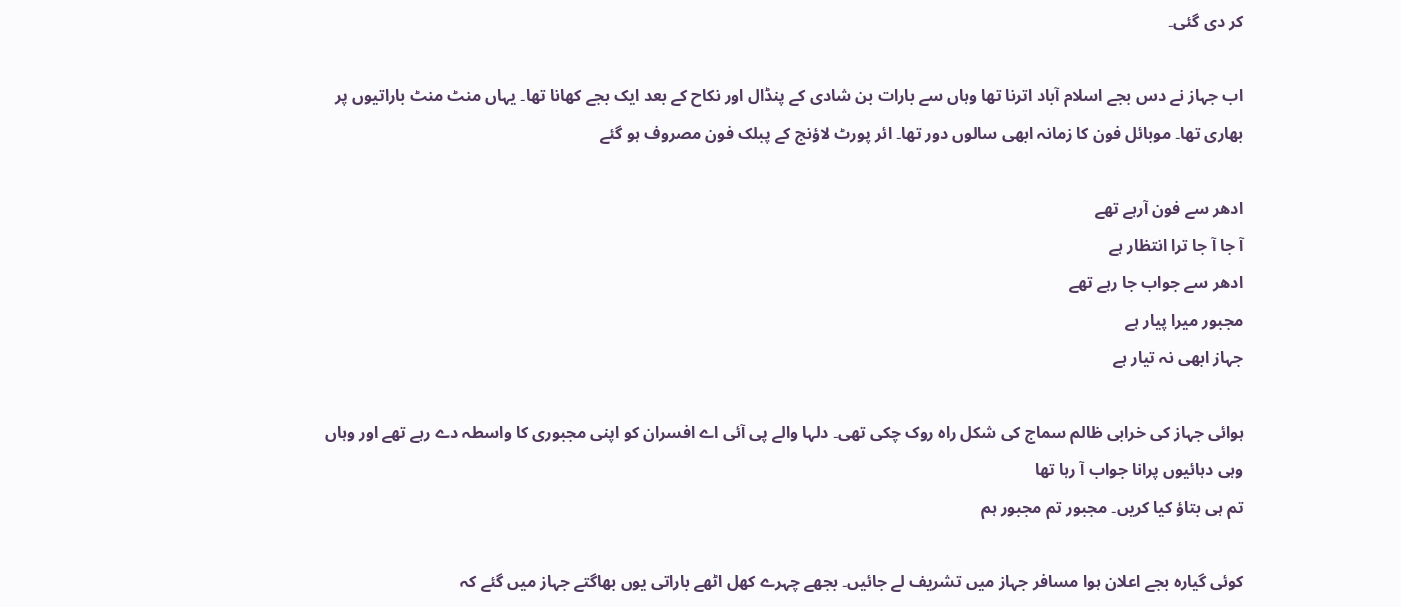کر دی گئی۔

اب جہاز نے دس بجے اسلام آباد اترنا تھا وہاں سے بارات بن شادی کے پنڈال اور نکاح کے بعد ایک بجے کھانا تھا۔ یہاں منٹ منٹ باراتیوں پر بھاری تھا۔ موبائل فون کا زمانہ ابھی سالوں دور تھا۔ ائر پورٹ لاؤنج کے پبلک فون مصروف ہو گئے

ادھر سے فون آرہے تھے
آ جا آ جا ترا انتظار ہے
ادھر سے جواب جا رہے تھے
مجبور میرا پیار ہے
جہاز ابھی نہ تیار ہے

ہوائی جہاز کی خرابی ظالم سماج کی شکل راہ روک چکی تھی۔ دلہا والے پی آئی اے افسران کو اپنی مجبوری کا واسطہ دے رہے تھے اور وہاں وہی دہائیوں پرانا جواب آ رہا تھا
تم ہی بتاؤ کیا کریں۔ مجبور تم مجبور ہم

کوئی گیارہ بجے اعلان ہوا مسافر جہاز میں تشریف لے جائیں۔ بجھے چہرے کھل اٹھے باراتی یوں بھاگتے جہاز میں گئے کہ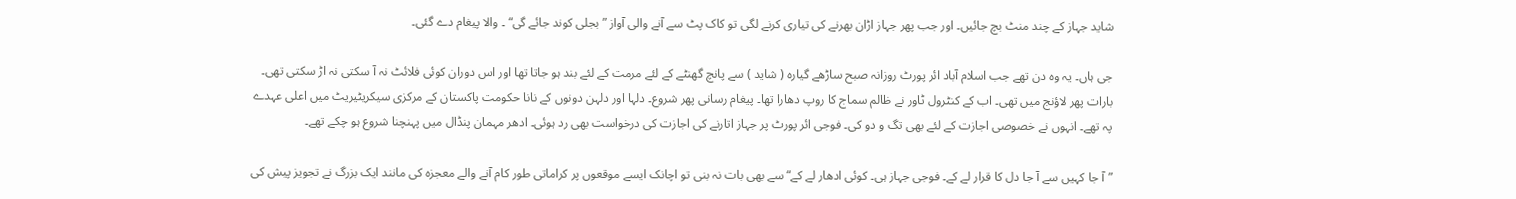شاید جہاز کے چند منٹ بچ جائیں۔ اور جب پھر جہاز اڑان بھرنے کی تیاری کرنے لگی تو کاک پٹ سے آنے والی آواز ” بجلی کوند جائے گی“ ۔ والا پیغام دے گئی۔

جی ہاں۔ یہ وہ دن تھے جب اسلام آباد ائر پورٹ روزانہ صبح ساڑھے گیارہ ( شاید ) سے پانچ گھنٹے کے لئے مرمت کے لئے بند ہو جاتا تھا اور اس دوران کوئی فلائٹ نہ آ سکتی نہ اڑ سکتی تھی۔ بارات پھر لاؤنج میں تھی۔ اب کے کنٹرول ٹاور نے ظالم سماج کا روپ دھارا تھا۔ پیغام رسانی پھر شروع۔ دلہا اور دلہن دونوں کے نانا حکومت پاکستان کے مرکزی سیکریٹیریٹ میں اعلی عہدے پہ تھے۔ انہوں نے خصوصی اجازت کے لئے بھی تگ و دو کی۔ فوجی ائر پورٹ پر جہاز اتارنے کی اجازت کی درخواست بھی رد ہوئی۔ ادھر مہمان پنڈال میں پہنچنا شروع ہو چکے تھے۔

”آ جا کہیں سے آ جا دل کا قرار لے کے۔ فوجی جہاز ہی۔ کوئی ادھار لے کے“ سے بھی بات نہ بنی تو اچانک ایسے موقعوں پر کراماتی طور کام آنے والے معجزہ کی مانند ایک بزرگ نے تجویز پیش کی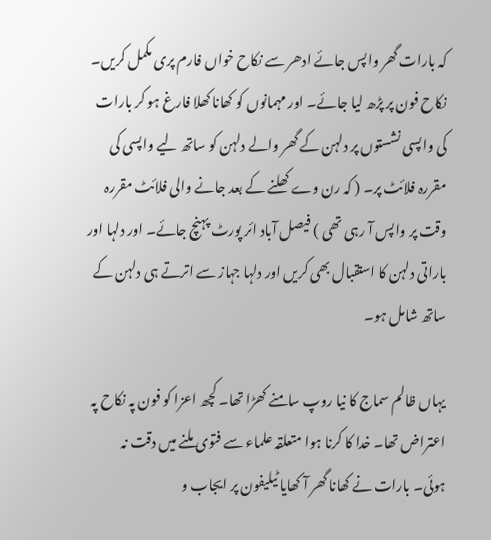کہ بارات گھر واپس جائے ادھر سے نکاح خواں فارم پری مکمل کریں۔ نکاح فون پر پڑھ لیا جائے۔ اور مہمانوں کو کھانا کھلا فارغ ہو کر بارات کی واپسی نشستوں پر دلہن کے گھر والے دلہن کو ساتھ لیے واپسی کی مقررہ فلائٹ پر۔ ( کہ رن وے کھلنے کے بعد جانے والی فلائٹ مقررہ وقت پر واپس آ رہی تھی ) فیصل آباد ائر پورٹ پہنچ جائے۔ اور دلہا اور باراتی دلہن کا استقبال بھی کریں اور دلہا جہاز سے اترتے ہی دلہن کے ساتھ شامل ہو۔

یہاں ظالم سماج کا نیا روپ سامنے کھڑا تھا۔ کچھ اعزا کو فون پہ نکاح پہ اعتراض تھا۔ خدا کا کرنا ہوا متعلقہ علماء سے فتوی ملنے میں دقت نہ ہوئی۔ بارات نے کھانا گھر آ کھایا ٹیلیفون پر ایجاب و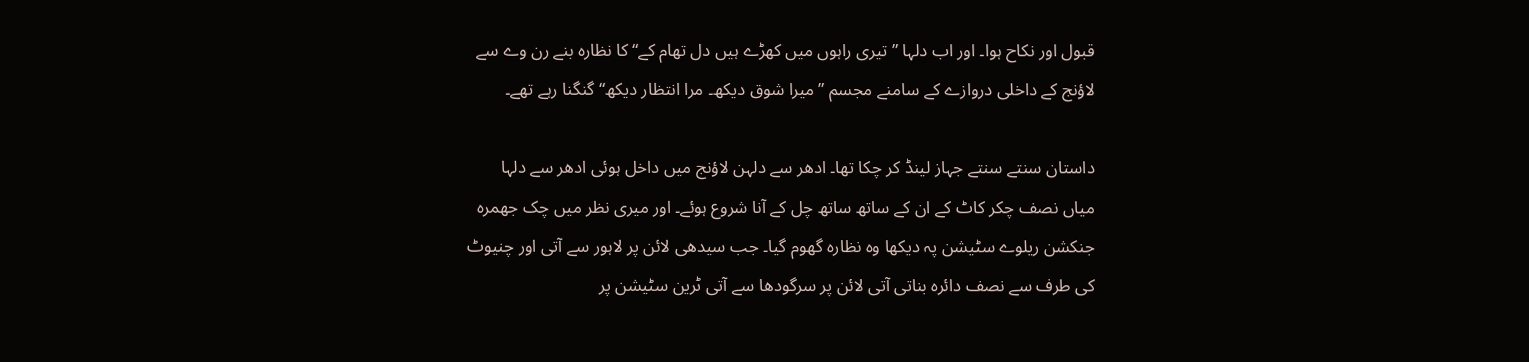قبول اور نکاح ہوا۔ اور اب دلہا ”تیری راہوں میں کھڑے ہیں دل تھام کے“ کا نظارہ بنے رن وے سے لاؤنج کے داخلی دروازے کے سامنے مجسم ”میرا شوق دیکھ۔ مرا انتظار دیکھ“ گنگنا رہے تھے۔

داستان سنتے سنتے جہاز لینڈ کر چکا تھا۔ ادھر سے دلہن لاؤنج میں داخل ہوئی ادھر سے دلہا میاں نصف چکر کاٹ کے ان کے ساتھ ساتھ چل کے آنا شروع ہوئے۔ اور میری نظر میں چک جھمرہ جنکشن ریلوے سٹیشن پہ دیکھا وہ نظارہ گھوم گیا۔ جب سیدھی لائن پر لاہور سے آتی اور چنیوٹ کی طرف سے نصف دائرہ بناتی آتی لائن پر سرگودھا سے آتی ٹرین سٹیشن پر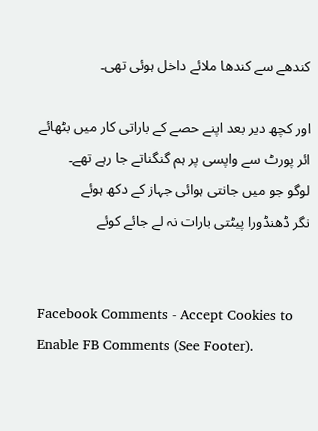کندھے سے کندھا ملائے داخل ہوئی تھی۔

اور کچھ دیر بعد اپنے حصے کے باراتی کار میں بٹھائے ائر پورٹ سے واپسی پر ہم گنگناتے جا رہے تھے۔
لوگو جو میں جانتی ہوائی جہاز کے دکھ ہوئے
نگر ڈھنڈورا پیٹتی بارات نہ لے جائے کوئے


Facebook Comments - Accept Cookies to Enable FB Comments (See Footer).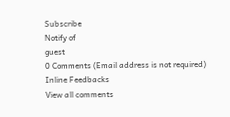Subscribe
Notify of
guest
0 Comments (Email address is not required)
Inline Feedbacks
View all comments